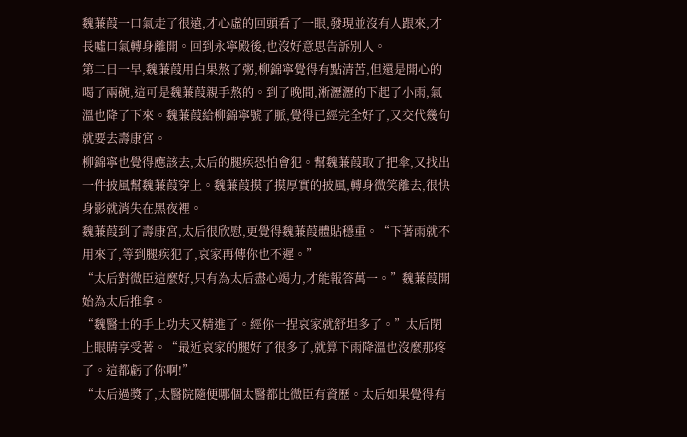魏蒹葭一口氣走了很遠,才心虛的回頭看了一眼,發現並沒有人跟來,才長噓口氣轉身離開。回到永寧殿後,也沒好意思告訴別人。
第二日一早,魏蒹葭用白果熬了粥,柳錦寧覺得有點清苦,但還是開心的喝了兩碗,這可是魏蒹葭親手熬的。到了晚間,淅瀝瀝的下起了小雨,氣溫也降了下來。魏蒹葭給柳錦寧號了脈,覺得已經完全好了,又交代幾句就要去壽康宮。
柳錦寧也覺得應該去,太后的腿疾恐怕會犯。幫魏蒹葭取了把傘,又找出一件披風幫魏蒹葭穿上。魏蒹葭摸了摸厚實的披風,轉身微笑離去,很快身影就消失在黑夜裡。
魏蒹葭到了壽康宮,太后很欣慰,更覺得魏蒹葭體貼穩重。“下著雨就不用來了,等到腿疾犯了,哀家再傳你也不遲。”
“太后對微臣這麼好,只有為太后盡心竭力,才能報答萬一。”魏蒹葭開始為太后推拿。
“魏醫士的手上功夫又精進了。經你一捏哀家就舒坦多了。”太后閉上眼睛享受著。“最近哀家的腿好了很多了,就算下雨降溫也沒麼那疼了。這都虧了你啊!”
“太后過獎了,太醫院隨便哪個太醫都比微臣有資歷。太后如果覺得有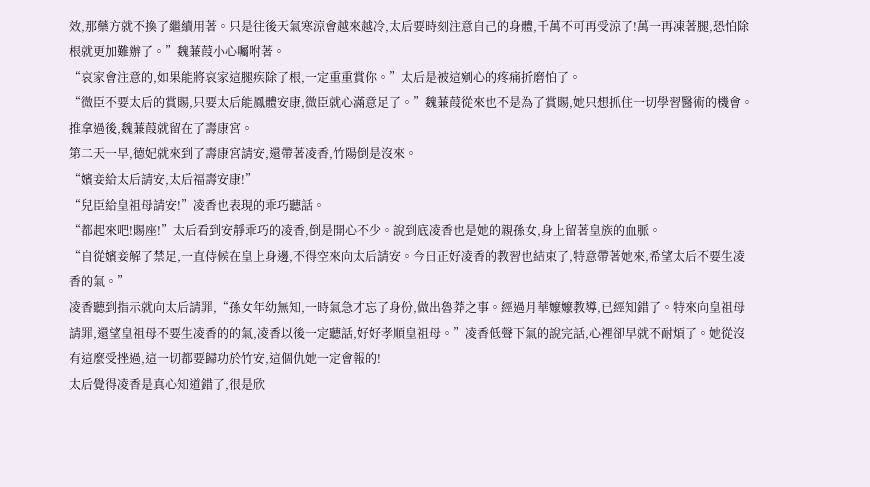效,那藥方就不換了繼續用著。只是往後天氣寒涼會越來越冷,太后要時刻注意自己的身體,千萬不可再受涼了!萬一再凍著腿,恐怕除根就更加難辦了。”魏蒹葭小心囑咐著。
“哀家會注意的,如果能將哀家這腿疾除了根,一定重重賞你。”太后是被這剜心的疼痛折磨怕了。
“微臣不要太后的賞賜,只要太后能鳳體安康,微臣就心滿意足了。”魏蒹葭從來也不是為了賞賜,她只想抓住一切學習醫術的機會。推拿過後,魏蒹葭就留在了壽康宮。
第二天一早,德妃就來到了壽康宮請安,還帶著凌香,竹陽倒是沒來。
“嬪妾給太后請安,太后福壽安康!”
“兒臣給皇祖母請安!”凌香也表現的乖巧聽話。
“都起來吧!賜座!”太后看到安靜乖巧的凌香,倒是開心不少。說到底凌香也是她的親孫女,身上留著皇族的血脈。
“自從嬪妾解了禁足,一直侍候在皇上身邊,不得空來向太后請安。今日正好凌香的教習也結束了,特意帶著她來,希望太后不要生凌香的氣。”
凌香聽到指示就向太后請罪,“孫女年幼無知,一時氣急才忘了身份,做出魯莽之事。經過月華嬤嬤教導,已經知錯了。特來向皇祖母請罪,還望皇祖母不要生凌香的的氣,凌香以後一定聽話,好好孝順皇祖母。”凌香低聲下氣的說完話,心裡卻早就不耐煩了。她從沒有這麼受挫過,這一切都要歸功於竹安,這個仇她一定會報的!
太后覺得凌香是真心知道錯了,很是欣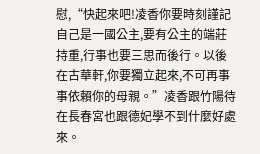慰,“快起來吧!凌香你要時刻謹記自己是一國公主,要有公主的端莊持重,行事也要三思而後行。以後在古華軒,你要獨立起來,不可再事事依賴你的母親。”凌香跟竹陽待在長春宮也跟德妃學不到什麼好處來。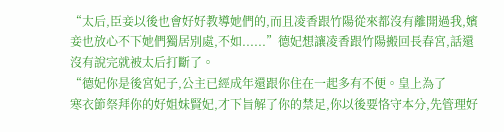“太后,臣妾以後也會好好教導她們的,而且凌香跟竹陽從來都沒有離開過我,嬪妾也放心不下她們獨居別處,不如......”德妃想讓凌香跟竹陽搬回長春宮,話還沒有說完就被太后打斷了。
“德妃你是後宮妃子,公主已經成年還跟你住在一起多有不便。皇上為了
寒衣節祭拜你的好姐妹賢妃,才下旨解了你的禁足,你以後要恪守本分,先管理好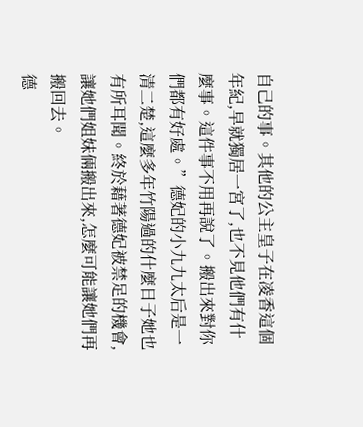自己的事。其他的公主皇子在凌香這個年紀,早就獨居一宮了,也不見他們有什麼事。這件事不用再說了。搬出來對你們都有好處。”德妃的小九九太后是一清二楚,這麼多年竹陽過的什麼日子她也有所耳聞。終於藉著德妃被禁足的機會,讓她們姐妹倆搬出來,怎麼可能讓她們再搬回去。
德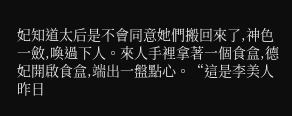妃知道太后是不會同意她們搬回來了,神色一斂,喚過下人。來人手裡拿著一個食盒,德妃開啟食盒,端出一盤點心。“這是李美人昨日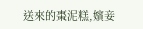送來的棗泥糕,嬪妾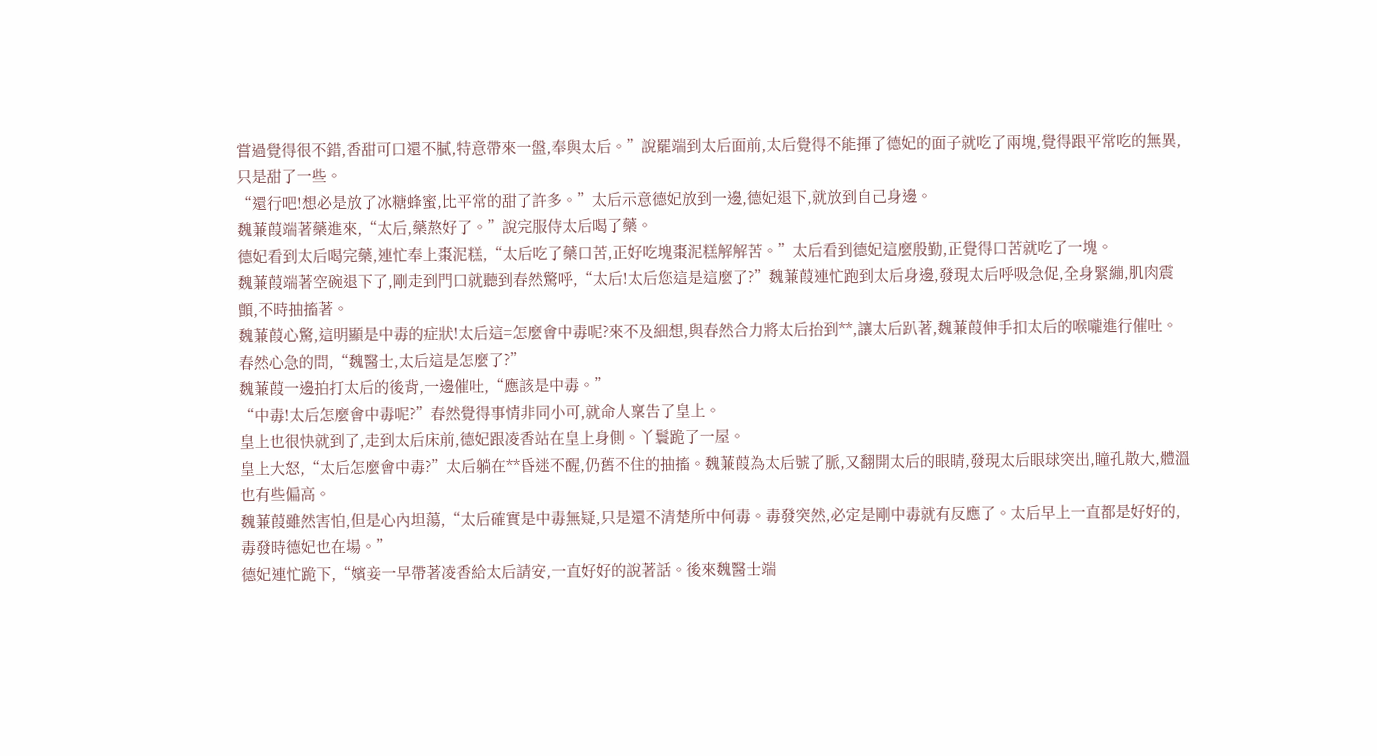嘗過覺得很不錯,香甜可口還不膩,特意帶來一盤,奉與太后。”說罷端到太后面前,太后覺得不能揮了德妃的面子就吃了兩塊,覺得跟平常吃的無異,只是甜了一些。
“還行吧!想必是放了冰糖蜂蜜,比平常的甜了許多。”太后示意德妃放到一邊,德妃退下,就放到自己身邊。
魏蒹葭端著藥進來,“太后,藥熬好了。”說完服侍太后喝了藥。
德妃看到太后喝完藥,連忙奉上棗泥糕,“太后吃了藥口苦,正好吃塊棗泥糕解解苦。”太后看到德妃這麼殷勤,正覺得口苦就吃了一塊。
魏蒹葭端著空碗退下了,剛走到門口就聽到春然驚呼,“太后!太后您這是這麼了?”魏蒹葭連忙跑到太后身邊,發現太后呼吸急促,全身緊繃,肌肉震顫,不時抽搐著。
魏蒹葭心驚,這明顯是中毒的症狀!太后這=怎麼會中毒呢?來不及細想,與春然合力將太后抬到**,讓太后趴著,魏蒹葭伸手扣太后的喉嚨進行催吐。
春然心急的問,“魏醫士,太后這是怎麼了?”
魏蒹葭一邊拍打太后的後背,一邊催吐,“應該是中毒。”
“中毒!太后怎麼會中毒呢?”春然覺得事情非同小可,就命人稟告了皇上。
皇上也很快就到了,走到太后床前,德妃跟凌香站在皇上身側。丫鬟跪了一屋。
皇上大怒,“太后怎麼會中毒?”太后躺在**昏迷不醒,仍舊不住的抽搐。魏蒹葭為太后號了脈,又翻開太后的眼睛,發現太后眼球突出,瞳孔散大,體溫也有些偏高。
魏蒹葭雖然害怕,但是心內坦蕩,“太后確實是中毒無疑,只是還不清楚所中何毒。毒發突然,必定是剛中毒就有反應了。太后早上一直都是好好的,毒發時德妃也在場。”
德妃連忙跪下,“嬪妾一早帶著凌香給太后請安,一直好好的說著話。後來魏醫士端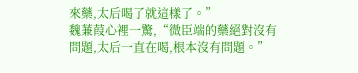來藥,太后喝了就這樣了。”
魏蒹葭心裡一驚,“微臣端的藥絕對沒有問題,太后一直在喝,根本沒有問題。”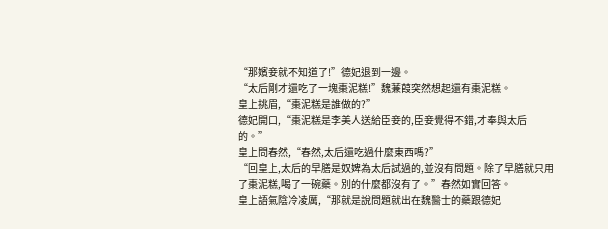“那嬪妾就不知道了!”德妃退到一邊。
“太后剛才還吃了一塊棗泥糕!”魏蒹葭突然想起還有棗泥糕。
皇上挑眉,“棗泥糕是誰做的?”
德妃開口,“棗泥糕是李美人送給臣妾的,臣妾覺得不錯,才奉與太后的。”
皇上問春然,“春然,太后還吃過什麼東西嗎?”
“回皇上,太后的早膳是奴婢為太后試過的,並沒有問題。除了早膳就只用了棗泥糕,喝了一碗藥。別的什麼都沒有了。”春然如實回答。
皇上語氣陰冷凌厲,“那就是說問題就出在魏醫士的藥跟德妃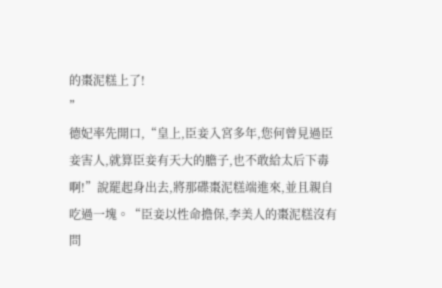的棗泥糕上了!
”
德妃率先開口,“皇上,臣妾入宮多年,您何曾見過臣妾害人,就算臣妾有天大的膽子,也不敢給太后下毒啊!”說罷起身出去,將那碟棗泥糕端進來,並且親自吃過一塊。“臣妾以性命擔保,李美人的棗泥糕沒有問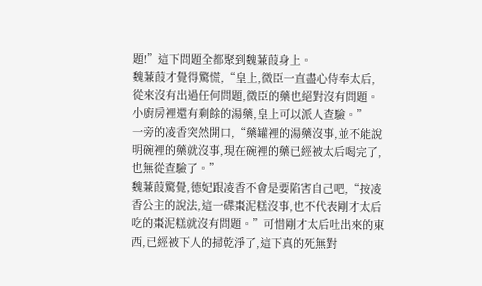題!”這下問題全都聚到魏蒹葭身上。
魏蒹葭才覺得驚慌,“皇上,微臣一直盡心侍奉太后,從來沒有出過任何問題,微臣的藥也絕對沒有問題。小廚房裡還有剩餘的湯藥,皇上可以派人查驗。”
一旁的凌香突然開口,“藥罐裡的湯藥沒事,並不能說明碗裡的藥就沒事,現在碗裡的藥已經被太后喝完了,也無從查驗了。”
魏蒹葭驚覺,德妃跟凌香不會是要陷害自己吧,“按凌香公主的說法,這一碟棗泥糕沒事,也不代表剛才太后吃的棗泥糕就沒有問題。”可惜剛才太后吐出來的東西,已經被下人的掃乾淨了,這下真的死無對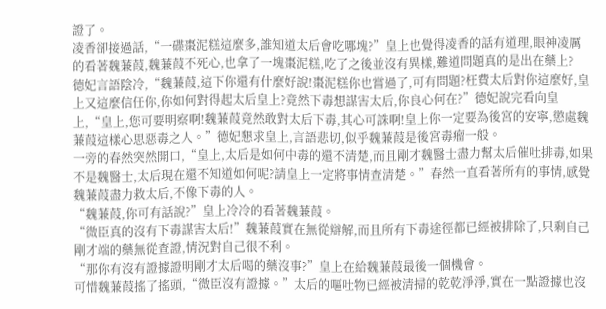證了。
凌香卻接過話,“一碟棗泥糕這麼多,誰知道太后會吃哪塊?”皇上也覺得凌香的話有道理,眼神凌厲的看著魏蒹葭,魏蒹葭不死心,也拿了一塊棗泥糕,吃了之後並沒有異樣,難道問題真的是出在藥上?
德妃言語陰冷,“魏蒹葭,這下你還有什麼好說!棗泥糕你也嘗過了,可有問題?枉費太后對你這麼好,皇上又這麼信任你,你如何對得起太后皇上?竟然下毒想謀害太后,你良心何在?”德妃說完看向皇上,“皇上,您可要明察啊!魏蒹葭竟然敢對太后下毒,其心可誅啊!皇上你一定要為後宮的安寧,懲處魏蒹葭這樣心思惡毒之人。”德妃懇求皇上,言語悲切,似乎魏蒹葭是後宮毒瘤一般。
一旁的春然突然開口,“皇上,太后是如何中毒的還不清楚,而且剛才魏醫士盡力幫太后催吐排毒,如果不是魏醫士,太后現在還不知道如何呢?請皇上一定將事情查清楚。”春然一直看著所有的事情,感覺魏蒹葭盡力救太后,不像下毒的人。
“魏蒹葭,你可有話說?”皇上冷冷的看著魏蒹葭。
“微臣真的沒有下毒謀害太后!”魏蒹葭實在無從辯解,而且所有下毒途徑都已經被排除了,只剩自己剛才端的藥無從查證,情況對自己很不利。
“那你有沒有證據證明剛才太后喝的藥沒事?”皇上在給魏蒹葭最後一個機會。
可惜魏蒹葭搖了搖頭,“微臣沒有證據。”太后的嘔吐物已經被清掃的乾乾淨淨,實在一點證據也沒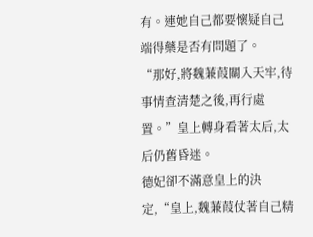有。連她自己都要懷疑自己端得藥是否有問題了。
“那好,將魏蒹葭關入天牢,待事情查清楚之後,再行處置。”皇上轉身看著太后,太后仍舊昏迷。
德妃卻不滿意皇上的決定,“皇上,魏蒹葭仗著自己精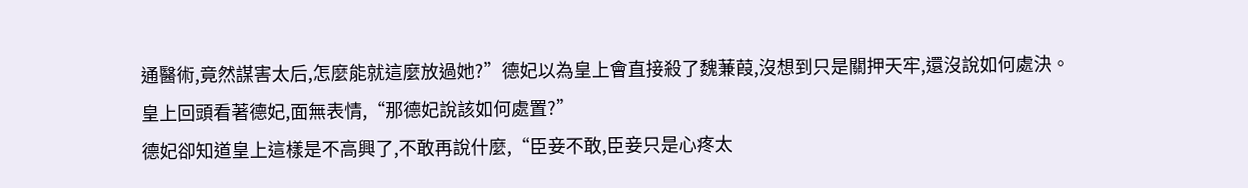通醫術,竟然謀害太后,怎麼能就這麼放過她?”德妃以為皇上會直接殺了魏蒹葭,沒想到只是關押天牢,還沒說如何處決。
皇上回頭看著德妃,面無表情,“那德妃說該如何處置?”
德妃卻知道皇上這樣是不高興了,不敢再說什麼,“臣妾不敢,臣妾只是心疼太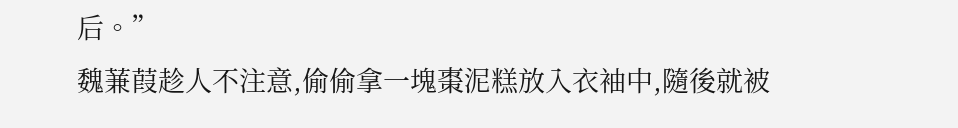后。”
魏蒹葭趁人不注意,偷偷拿一塊棗泥糕放入衣袖中,隨後就被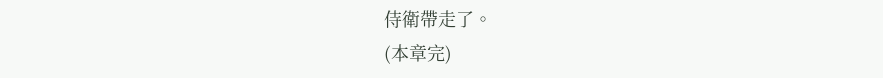侍衛帶走了。
(本章完)